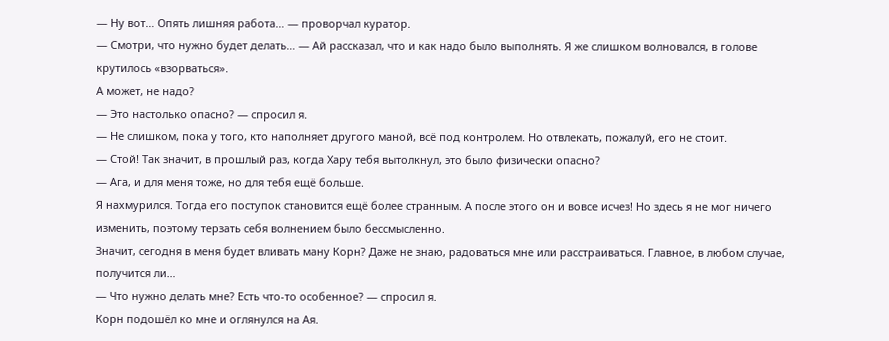— Ну вот… Опять лишняя работа… — проворчал куратор.
— Смотри, что нужно будет делать… — Ай рассказал, что и как надо было выполнять. Я же слишком волновался, в голове крутилось «взорваться».
А может, не надо?
— Это настолько опасно? — спросил я.
— Не слишком, пока у того, кто наполняет другого маной, всё под контролем. Но отвлекать, пожалуй, его не стоит.
— Стой! Так значит, в прошлый раз, когда Хару тебя вытолкнул, это было физически опасно?
— Ага, и для меня тоже, но для тебя ещё больше.
Я нахмурился. Тогда его поступок становится ещё более странным. А после этого он и вовсе исчез! Но здесь я не мог ничего изменить, поэтому терзать себя волнением было бессмысленно.
Значит, сегодня в меня будет вливать ману Корн? Даже не знаю, радоваться мне или расстраиваться. Главное, в любом случае, получится ли…
— Что нужно делать мне? Есть что-то особенное? — спросил я.
Корн подошёл ко мне и оглянулся на Ая.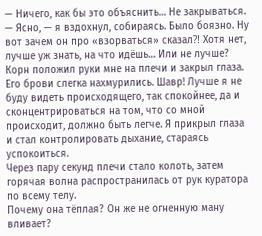— Ничего, как бы это объяснить… Не закрываться.
— Ясно, — я вздохнул, собираясь. Было боязно. Ну вот зачем он про «взорваться» сказал⁈ Хотя нет, лучше уж знать, на что идёшь… Или не лучше?
Корн положил руки мне на плечи и закрыл глаза. Его брови слегка нахмурились. Шавр! Лучше я не буду видеть происходящего, так спокойнее, да и сконцентрироваться на том, что со мной происходит, должно быть легче. Я прикрыл глаза и стал контролировать дыхание, стараясь успокоиться.
Через пару секунд плечи стало колоть, затем горячая волна распространилась от рук куратора по всему телу.
Почему она тёплая? Он же не огненную ману вливает?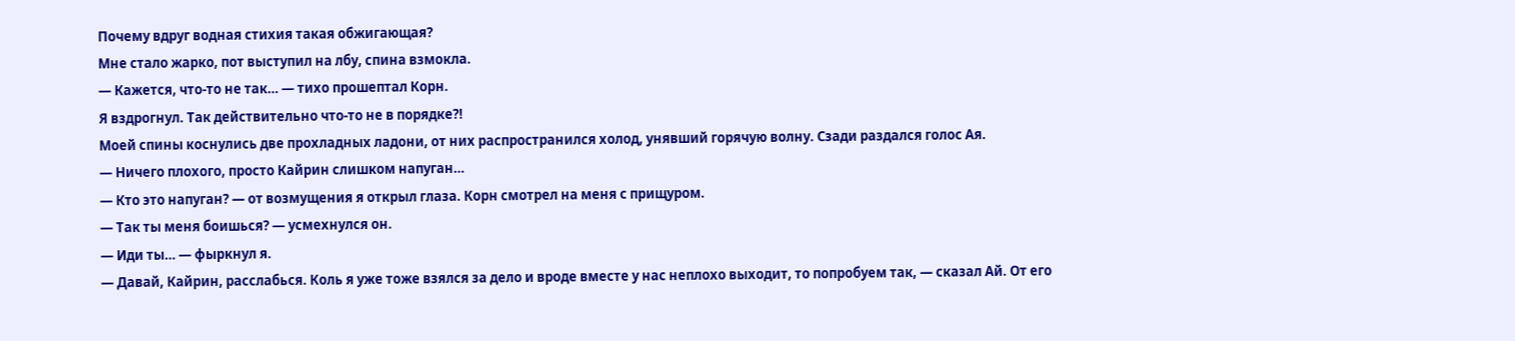Почему вдруг водная стихия такая обжигающая?
Мне стало жарко, пот выступил на лбу, спина взмокла.
— Кажется, что-то не так… — тихо прошептал Корн.
Я вздрогнул. Так действительно что-то не в порядке⁈
Моей спины коснулись две прохладных ладони, от них распространился холод, унявший горячую волну. Сзади раздался голос Ая.
— Ничего плохого, просто Кайрин слишком напуган…
— Кто это напуган? — от возмущения я открыл глаза. Корн смотрел на меня с прищуром.
— Так ты меня боишься? — усмехнулся он.
— Иди ты… — фыркнул я.
— Давай, Кайрин, расслабься. Коль я уже тоже взялся за дело и вроде вместе у нас неплохо выходит, то попробуем так, — сказал Ай. От его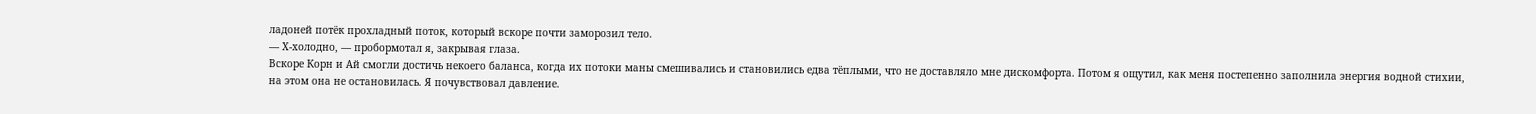ладоней потёк прохладный поток, который вскоре почти заморозил тело.
— Х-холодно, — пробормотал я, закрывая глаза.
Вскоре Корн и Ай смогли достичь некоего баланса, когда их потоки маны смешивались и становились едва тёплыми, что не доставляло мне дискомфорта. Потом я ощутил, как меня постепенно заполнила энергия водной стихии, на этом она не остановилась. Я почувствовал давление.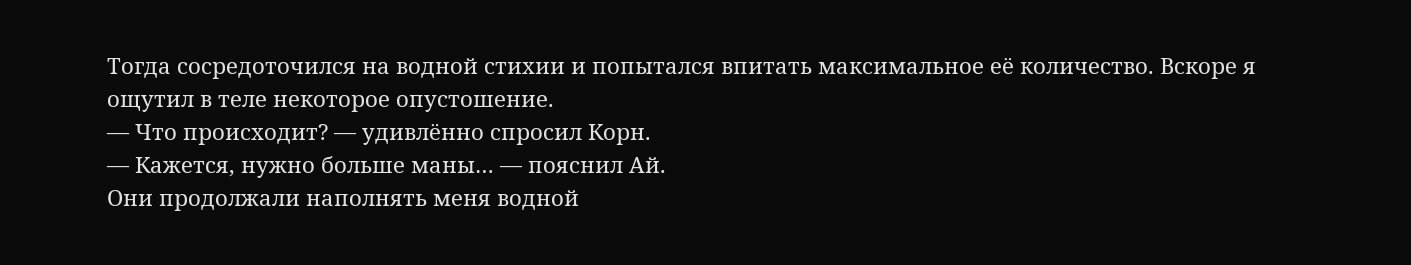Тогда сосредоточился на водной стихии и попытался впитать максимальное её количество. Вскоре я ощутил в теле некоторое опустошение.
— Что происходит? — удивлённо спросил Корн.
— Кажется, нужно больше маны… — пояснил Ай.
Они продолжали наполнять меня водной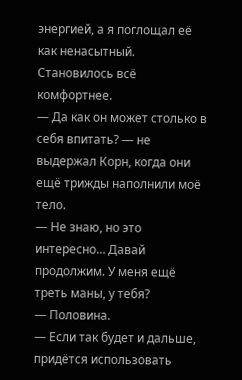энергией, а я поглощал её как ненасытный. Становилось всё комфортнее.
— Да как он может столько в себя впитать? — не выдержал Корн, когда они ещё трижды наполнили моё тело.
— Не знаю, но это интересно… Давай продолжим. У меня ещё треть маны, у тебя?
— Половина.
— Если так будет и дальше, придётся использовать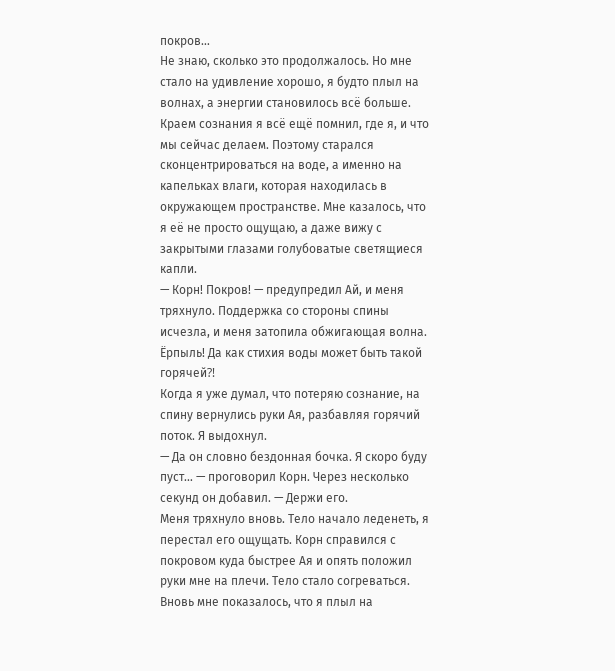покров…
Не знаю, сколько это продолжалось. Но мне стало на удивление хорошо, я будто плыл на волнах, а энергии становилось всё больше. Краем сознания я всё ещё помнил, где я, и что мы сейчас делаем. Поэтому старался сконцентрироваться на воде, а именно на капельках влаги, которая находилась в окружающем пространстве. Мне казалось, что я её не просто ощущаю, а даже вижу с закрытыми глазами голубоватые светящиеся капли.
— Корн! Покров! — предупредил Ай, и меня тряхнуло. Поддержка со стороны спины исчезла, и меня затопила обжигающая волна. Ёрпыль! Да как стихия воды может быть такой горячей⁈
Когда я уже думал, что потеряю сознание, на спину вернулись руки Ая, разбавляя горячий поток. Я выдохнул.
— Да он словно бездонная бочка. Я скоро буду пуст… — проговорил Корн. Через несколько секунд он добавил. — Держи его.
Меня тряхнуло вновь. Тело начало леденеть, я перестал его ощущать. Корн справился с покровом куда быстрее Ая и опять положил руки мне на плечи. Тело стало согреваться. Вновь мне показалось, что я плыл на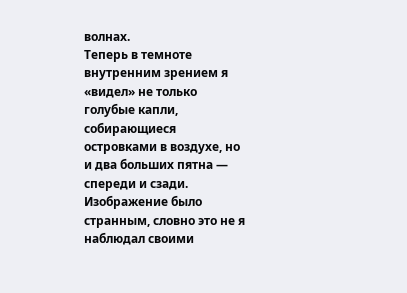волнах.
Теперь в темноте внутренним зрением я «видел» не только голубые капли, собирающиеся островками в воздухе, но и два больших пятна — спереди и сзади. Изображение было странным, словно это не я наблюдал своими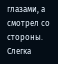глазами, а смотрел со стороны. Слегка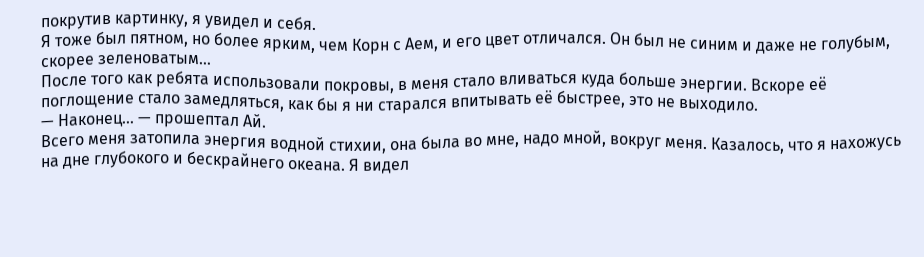покрутив картинку, я увидел и себя.
Я тоже был пятном, но более ярким, чем Корн с Аем, и его цвет отличался. Он был не синим и даже не голубым, скорее зеленоватым…
После того как ребята использовали покровы, в меня стало вливаться куда больше энергии. Вскоре её поглощение стало замедляться, как бы я ни старался впитывать её быстрее, это не выходило.
— Наконец… — прошептал Ай.
Всего меня затопила энергия водной стихии, она была во мне, надо мной, вокруг меня. Казалось, что я нахожусь на дне глубокого и бескрайнего океана. Я видел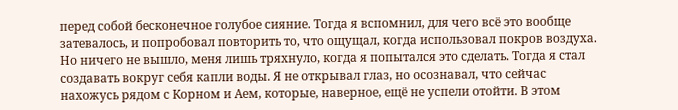перед собой бесконечное голубое сияние. Тогда я вспомнил, для чего всё это вообще затевалось, и попробовал повторить то, что ощущал, когда использовал покров воздуха.
Но ничего не вышло, меня лишь тряхнуло, когда я попытался это сделать. Тогда я стал создавать вокруг себя капли воды. Я не открывал глаз, но осознавал, что сейчас нахожусь рядом с Корном и Аем, которые, наверное, ещё не успели отойти. В этом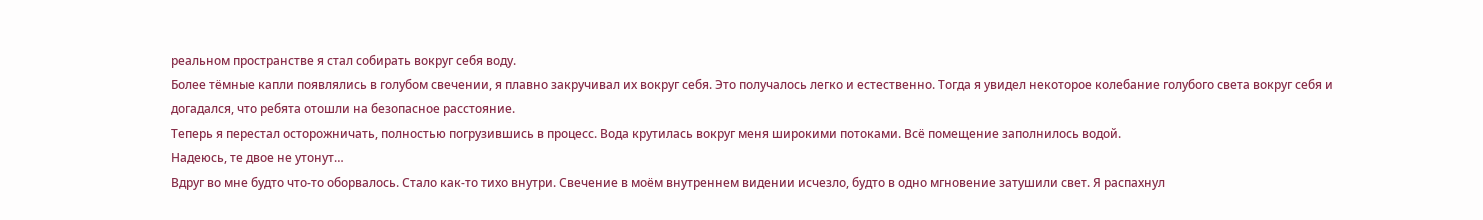реальном пространстве я стал собирать вокруг себя воду.
Более тёмные капли появлялись в голубом свечении, я плавно закручивал их вокруг себя. Это получалось легко и естественно. Тогда я увидел некоторое колебание голубого света вокруг себя и догадался, что ребята отошли на безопасное расстояние.
Теперь я перестал осторожничать, полностью погрузившись в процесс. Вода крутилась вокруг меня широкими потоками. Всё помещение заполнилось водой.
Надеюсь, те двое не утонут…
Вдруг во мне будто что-то оборвалось. Стало как-то тихо внутри. Свечение в моём внутреннем видении исчезло, будто в одно мгновение затушили свет. Я распахнул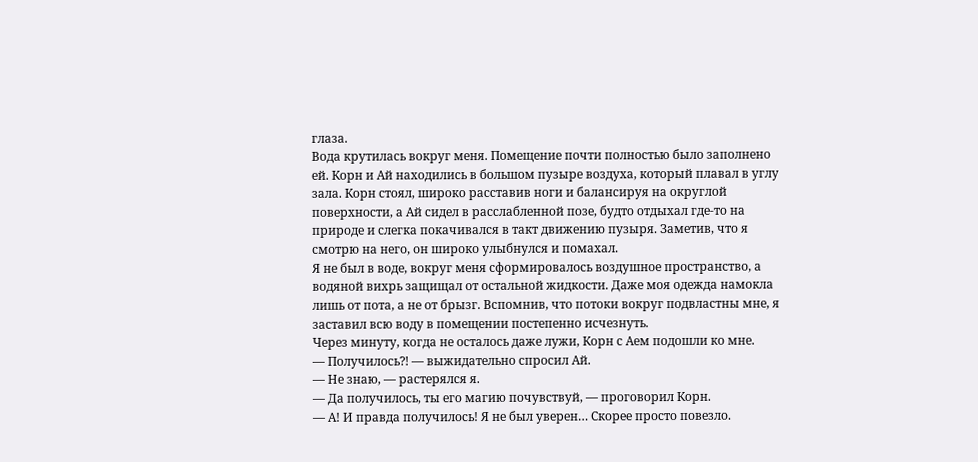глаза.
Вода крутилась вокруг меня. Помещение почти полностью было заполнено ей. Корн и Ай находились в большом пузыре воздуха, который плавал в углу зала. Корн стоял, широко расставив ноги и балансируя на округлой поверхности, а Ай сидел в расслабленной позе, будто отдыхал где-то на природе и слегка покачивался в такт движению пузыря. Заметив, что я смотрю на него, он широко улыбнулся и помахал.
Я не был в воде, вокруг меня сформировалось воздушное пространство, а водяной вихрь защищал от остальной жидкости. Даже моя одежда намокла лишь от пота, а не от брызг. Вспомнив, что потоки вокруг подвластны мне, я заставил всю воду в помещении постепенно исчезнуть.
Через минуту, когда не осталось даже лужи, Корн с Аем подошли ко мне.
— Получилось⁈ — выжидательно спросил Ай.
— Не знаю, — растерялся я.
— Да получилось, ты его магию почувствуй, — проговорил Корн.
— А! И правда получилось! Я не был уверен… Скорее просто повезло.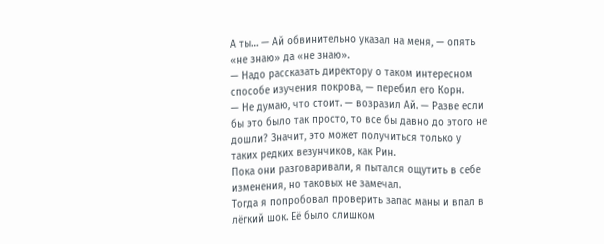А ты… — Ай обвинительно указал на меня, — опять «не знаю» да «не знаю».
— Надо рассказать директору о таком интересном способе изучения покрова, — перебил его Корн.
— Не думаю, что стоит. — возразил Ай. — Разве если бы это было так просто, то все бы давно до этого не дошли? Значит, это может получиться только у таких редких везунчиков, как Рин.
Пока они разговаривали, я пытался ощутить в себе изменения, но таковых не замечал.
Тогда я попробовал проверить запас маны и впал в лёгкий шок. Её было слишком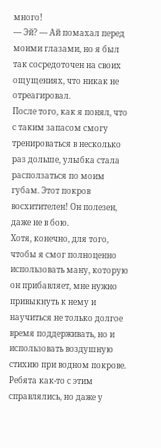много!
— Эй? — Ай помахал перед моими глазами, но я был так сосредоточен на своих ощущениях, что никак не отреагировал.
После того, как я понял, что с таким запасом смогу тренироваться в несколько раз дольше, улыбка стала расползаться по моим губам. Этот покров восхитителен! Он полезен, даже не в бою.
Хотя, конечно, для того, чтобы я смог полноценно использовать ману, которую он прибавляет, мне нужно привыкнуть к нему и научиться не только долгое время поддерживать, но и использовать воздушную стихию при водном покрове. Ребята как-то с этим справлялись, но даже у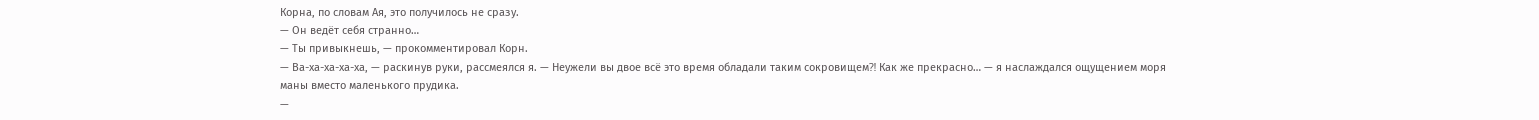Корна, по словам Ая, это получилось не сразу.
— Он ведёт себя странно…
— Ты привыкнешь, — прокомментировал Корн.
— Ва-ха-ха-ха-ха, — раскинув руки, рассмеялся я. — Неужели вы двое всё это время обладали таким сокровищем⁈ Как же прекрасно… — я наслаждался ощущением моря маны вместо маленького прудика.
—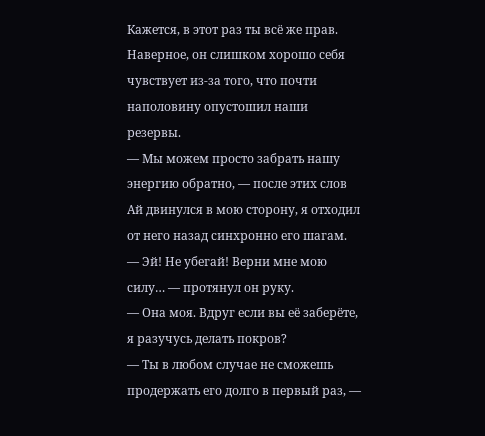Кажется, в этот раз ты всё же прав. Наверное, он слишком хорошо себя чувствует из-за того, что почти наполовину опустошил наши резервы.
— Мы можем просто забрать нашу энергию обратно, — после этих слов Ай двинулся в мою сторону, я отходил от него назад синхронно его шагам.
— Эй! Не убегай! Верни мне мою силу… — протянул он руку.
— Она моя. Вдруг если вы её заберёте, я разучусь делать покров?
— Ты в любом случае не сможешь продержать его долго в первый раз, —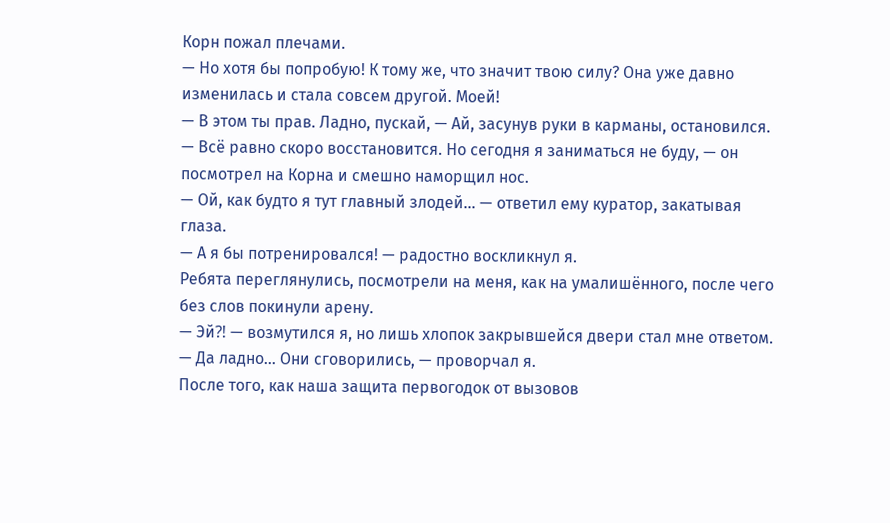Корн пожал плечами.
— Но хотя бы попробую! К тому же, что значит твою силу? Она уже давно изменилась и стала совсем другой. Моей!
— В этом ты прав. Ладно, пускай, — Ай, засунув руки в карманы, остановился. — Всё равно скоро восстановится. Но сегодня я заниматься не буду, — он посмотрел на Корна и смешно наморщил нос.
— Ой, как будто я тут главный злодей… — ответил ему куратор, закатывая глаза.
— А я бы потренировался! — радостно воскликнул я.
Ребята переглянулись, посмотрели на меня, как на умалишённого, после чего без слов покинули арену.
— Эй⁈ — возмутился я, но лишь хлопок закрывшейся двери стал мне ответом.
— Да ладно… Они сговорились, — проворчал я.
После того, как наша защита первогодок от вызовов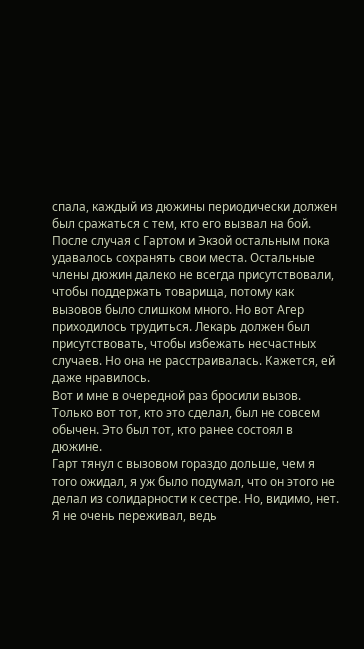спала, каждый из дюжины периодически должен был сражаться с тем, кто его вызвал на бой. После случая с Гартом и Экзой остальным пока удавалось сохранять свои места. Остальные члены дюжин далеко не всегда присутствовали, чтобы поддержать товарища, потому как вызовов было слишком много. Но вот Агер приходилось трудиться. Лекарь должен был присутствовать, чтобы избежать несчастных случаев. Но она не расстраивалась. Кажется, ей даже нравилось.
Вот и мне в очередной раз бросили вызов. Только вот тот, кто это сделал, был не совсем обычен. Это был тот, кто ранее состоял в дюжине.
Гарт тянул с вызовом гораздо дольше, чем я того ожидал, я уж было подумал, что он этого не делал из солидарности к сестре. Но, видимо, нет. Я не очень переживал, ведь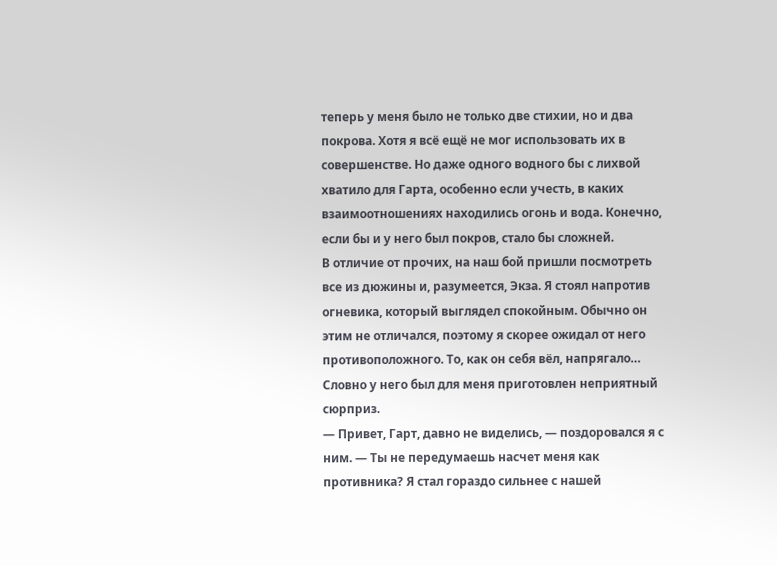теперь у меня было не только две стихии, но и два покрова. Хотя я всё ещё не мог использовать их в совершенстве. Но даже одного водного бы с лихвой хватило для Гарта, особенно если учесть, в каких взаимоотношениях находились огонь и вода. Конечно, если бы и у него был покров, стало бы сложней.
В отличие от прочих, на наш бой пришли посмотреть все из дюжины и, разумеется, Экза. Я стоял напротив огневика, который выглядел спокойным. Обычно он этим не отличался, поэтому я скорее ожидал от него противоположного. То, как он себя вёл, напрягало… Словно у него был для меня приготовлен неприятный сюрприз.
— Привет, Гарт, давно не виделись, — поздоровался я с ним. — Ты не передумаешь насчет меня как противника? Я стал гораздо сильнее с нашей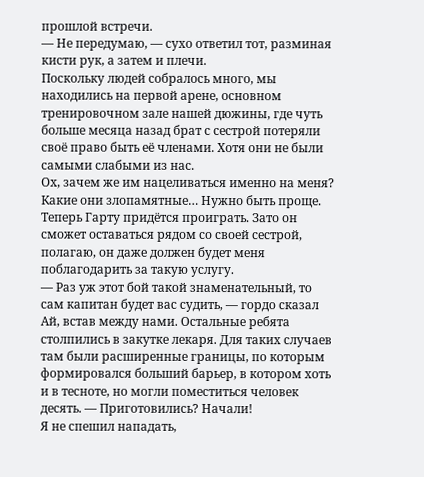прошлой встречи.
— Не передумаю, — сухо ответил тот, разминая кисти рук, а затем и плечи.
Поскольку людей собралось много, мы находились на первой арене, основном тренировочном зале нашей дюжины, где чуть больше месяца назад брат с сестрой потеряли своё право быть её членами. Хотя они не были самыми слабыми из нас.
Ох, зачем же им нацеливаться именно на меня? Какие они злопамятные… Нужно быть проще.
Теперь Гарту придётся проиграть. Зато он сможет оставаться рядом со своей сестрой, полагаю, он даже должен будет меня поблагодарить за такую услугу.
— Раз уж этот бой такой знаменательный, то сам капитан будет вас судить, — гордо сказал Ай, встав между нами. Остальные ребята столпились в закутке лекаря. Для таких случаев там были расширенные границы, по которым формировался больший барьер, в котором хоть и в тесноте, но могли поместиться человек десять. — Приготовились? Начали!
Я не спешил нападать,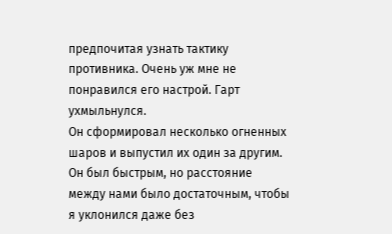предпочитая узнать тактику противника. Очень уж мне не понравился его настрой. Гарт ухмыльнулся.
Он сформировал несколько огненных шаров и выпустил их один за другим. Он был быстрым, но расстояние между нами было достаточным, чтобы я уклонился даже без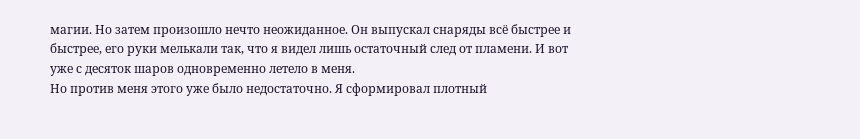магии. Но затем произошло нечто неожиданное. Он выпускал снаряды всё быстрее и быстрее, его руки мелькали так, что я видел лишь остаточный след от пламени. И вот уже с десяток шаров одновременно летело в меня.
Но против меня этого уже было недостаточно. Я сформировал плотный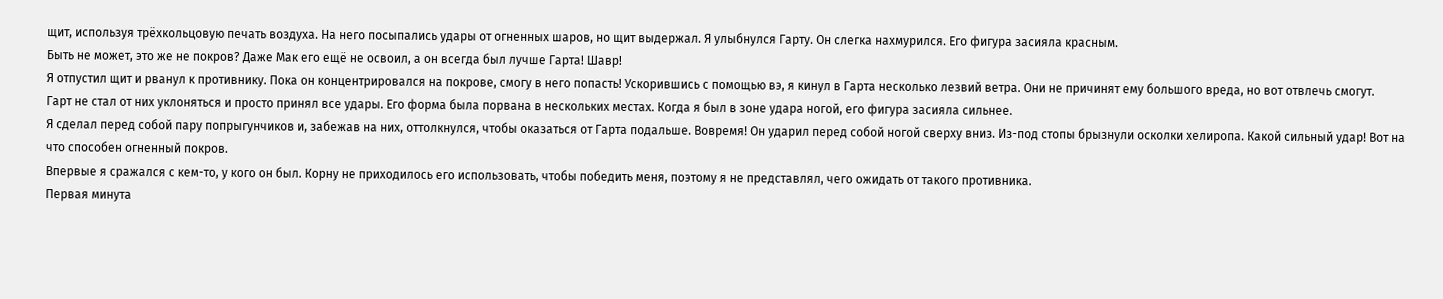щит, используя трёхкольцовую печать воздуха. На него посыпались удары от огненных шаров, но щит выдержал. Я улыбнулся Гарту. Он слегка нахмурился. Его фигура засияла красным.
Быть не может, это же не покров? Даже Мак его ещё не освоил, а он всегда был лучше Гарта! Шавр!
Я отпустил щит и рванул к противнику. Пока он концентрировался на покрове, смогу в него попасть! Ускорившись с помощью вэ, я кинул в Гарта несколько лезвий ветра. Они не причинят ему большого вреда, но вот отвлечь смогут.
Гарт не стал от них уклоняться и просто принял все удары. Его форма была порвана в нескольких местах. Когда я был в зоне удара ногой, его фигура засияла сильнее.
Я сделал перед собой пару попрыгунчиков и, забежав на них, оттолкнулся, чтобы оказаться от Гарта подальше. Вовремя! Он ударил перед собой ногой сверху вниз. Из-под стопы брызнули осколки хелиропа. Какой сильный удар! Вот на что способен огненный покров.
Впервые я сражался с кем-то, у кого он был. Корну не приходилось его использовать, чтобы победить меня, поэтому я не представлял, чего ожидать от такого противника.
Первая минута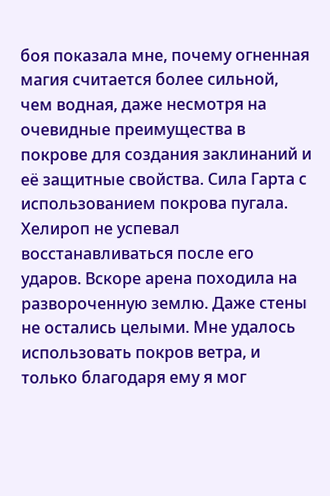боя показала мне, почему огненная магия считается более сильной, чем водная, даже несмотря на очевидные преимущества в покрове для создания заклинаний и её защитные свойства. Сила Гарта с использованием покрова пугала. Хелироп не успевал восстанавливаться после его ударов. Вскоре арена походила на развороченную землю. Даже стены не остались целыми. Мне удалось использовать покров ветра, и только благодаря ему я мог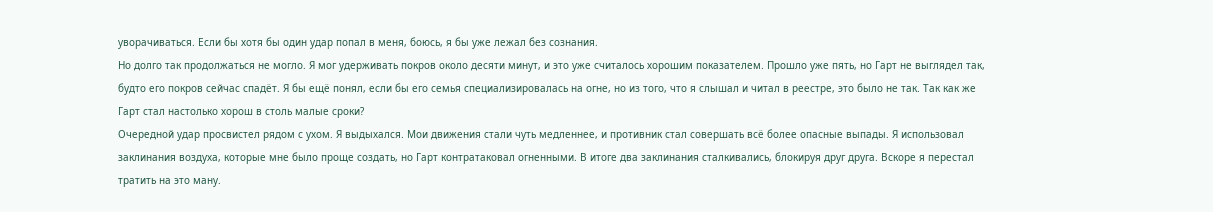уворачиваться. Если бы хотя бы один удар попал в меня, боюсь, я бы уже лежал без сознания.
Но долго так продолжаться не могло. Я мог удерживать покров около десяти минут, и это уже считалось хорошим показателем. Прошло уже пять, но Гарт не выглядел так, будто его покров сейчас спадёт. Я бы ещё понял, если бы его семья специализировалась на огне, но из того, что я слышал и читал в реестре, это было не так. Так как же Гарт стал настолько хорош в столь малые сроки?
Очередной удар просвистел рядом с ухом. Я выдыхался. Мои движения стали чуть медленнее, и противник стал совершать всё более опасные выпады. Я использовал заклинания воздуха, которые мне было проще создать, но Гарт контратаковал огненными. В итоге два заклинания сталкивались, блокируя друг друга. Вскоре я перестал тратить на это ману.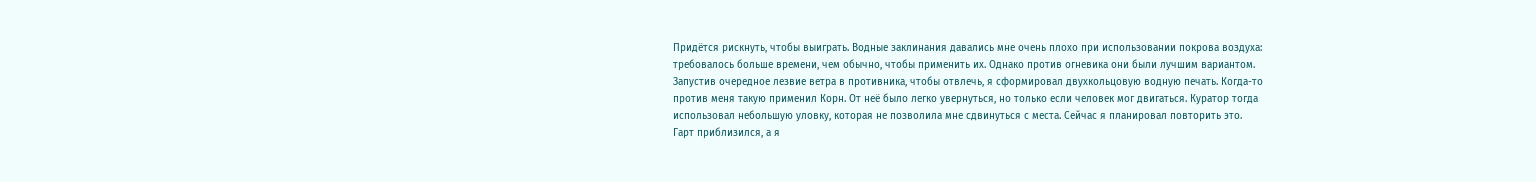Придётся рискнуть, чтобы выиграть. Водные заклинания давались мне очень плохо при использовании покрова воздуха: требовалось больше времени, чем обычно, чтобы применить их. Однако против огневика они были лучшим вариантом.
Запустив очередное лезвие ветра в противника, чтобы отвлечь, я сформировал двухкольцовую водную печать. Когда-то против меня такую применил Корн. От неё было легко увернуться, но только если человек мог двигаться. Куратор тогда использовал небольшую уловку, которая не позволила мне сдвинуться с места. Сейчас я планировал повторить это.
Гарт приблизился, а я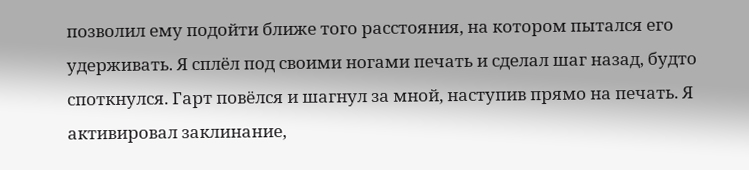позволил ему подойти ближе того расстояния, на котором пытался его удерживать. Я сплёл под своими ногами печать и сделал шаг назад, будто споткнулся. Гарт повёлся и шагнул за мной, наступив прямо на печать. Я активировал заклинание,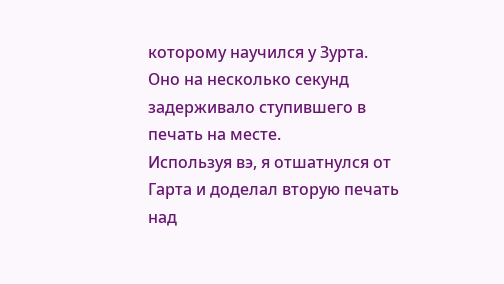которому научился у Зурта. Оно на несколько секунд задерживало ступившего в печать на месте.
Используя вэ, я отшатнулся от Гарта и доделал вторую печать над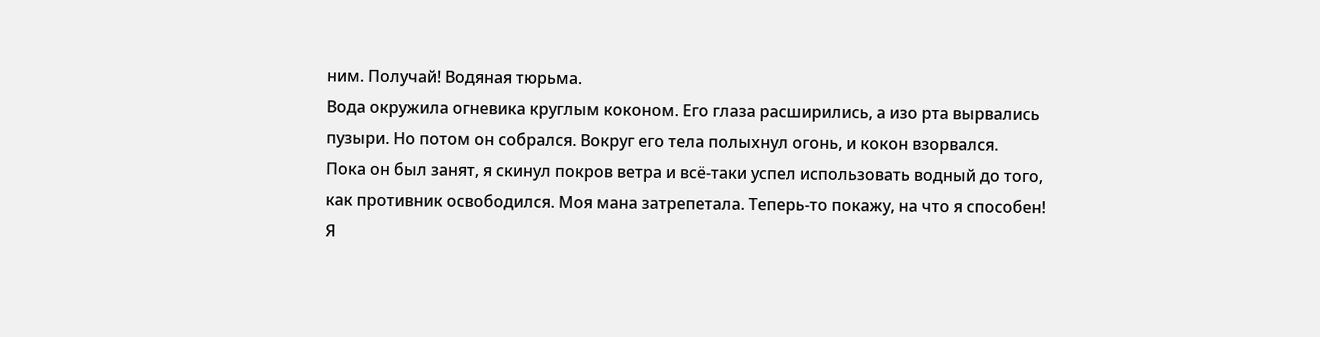ним. Получай! Водяная тюрьма.
Вода окружила огневика круглым коконом. Его глаза расширились, а изо рта вырвались пузыри. Но потом он собрался. Вокруг его тела полыхнул огонь, и кокон взорвался.
Пока он был занят, я скинул покров ветра и всё-таки успел использовать водный до того, как противник освободился. Моя мана затрепетала. Теперь-то покажу, на что я способен!
Я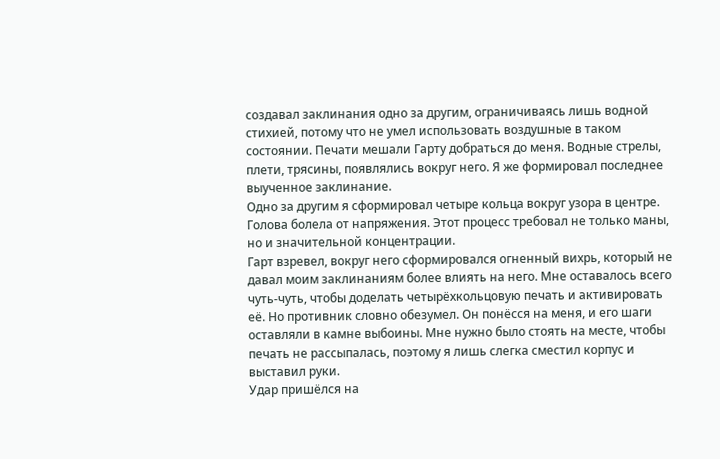создавал заклинания одно за другим, ограничиваясь лишь водной стихией, потому что не умел использовать воздушные в таком состоянии. Печати мешали Гарту добраться до меня. Водные стрелы, плети, трясины, появлялись вокруг него. Я же формировал последнее выученное заклинание.
Одно за другим я сформировал четыре кольца вокруг узора в центре. Голова болела от напряжения. Этот процесс требовал не только маны, но и значительной концентрации.
Гарт взревел, вокруг него сформировался огненный вихрь, который не давал моим заклинаниям более влиять на него. Мне оставалось всего чуть-чуть, чтобы доделать четырёхкольцовую печать и активировать её. Но противник словно обезумел. Он понёсся на меня, и его шаги оставляли в камне выбоины. Мне нужно было стоять на месте, чтобы печать не рассыпалась, поэтому я лишь слегка сместил корпус и выставил руки.
Удар пришёлся на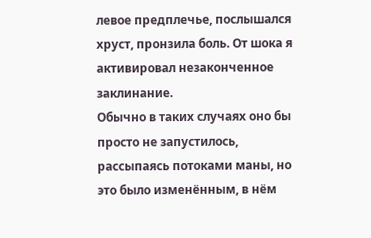левое предплечье, послышался хруст, пронзила боль. От шока я активировал незаконченное заклинание.
Обычно в таких случаях оно бы просто не запустилось, рассыпаясь потоками маны, но это было изменённым, в нём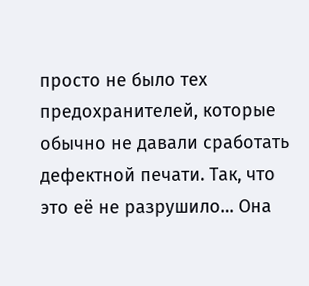просто не было тех предохранителей, которые обычно не давали сработать дефектной печати. Так, что это её не разрушило… Она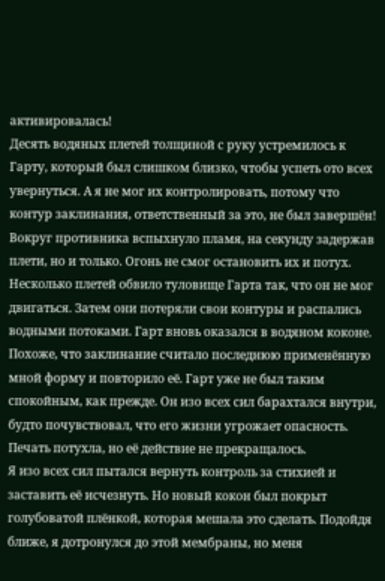активировалась!
Десять водяных плетей толщиной с руку устремилось к Гарту, который был слишком близко, чтобы успеть ото всех увернуться. А я не мог их контролировать, потому что контур заклинания, ответственный за это, не был завершён!
Вокруг противника вспыхнуло пламя, на секунду задержав плети, но и только. Огонь не смог остановить их и потух. Несколько плетей обвило туловище Гарта так, что он не мог двигаться. Затем они потеряли свои контуры и распались водными потоками. Гарт вновь оказался в водяном коконе. Похоже, что заклинание считало последнюю применённую мной форму и повторило её. Гарт уже не был таким спокойным, как прежде. Он изо всех сил барахтался внутри, будто почувствовал, что его жизни угрожает опасность. Печать потухла, но её действие не прекращалось.
Я изо всех сил пытался вернуть контроль за стихией и заставить её исчезнуть. Но новый кокон был покрыт голубоватой плёнкой, которая мешала это сделать. Подойдя ближе, я дотронулся до этой мембраны, но меня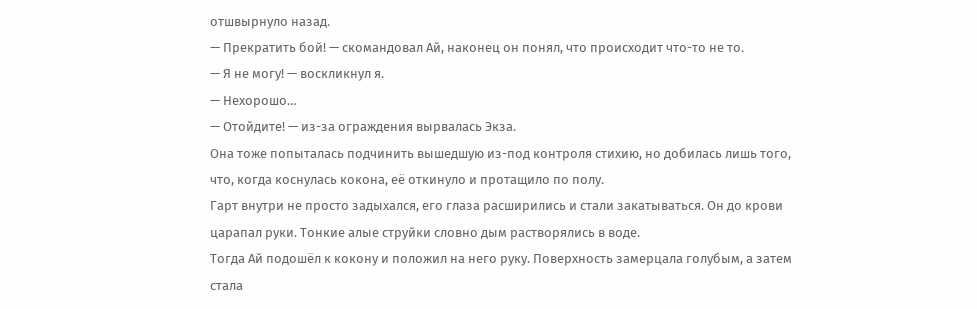отшвырнуло назад.
— Прекратить бой! — скомандовал Ай, наконец он понял, что происходит что-то не то.
— Я не могу! — воскликнул я.
— Нехорошо…
— Отойдите! — из-за ограждения вырвалась Экза.
Она тоже попыталась подчинить вышедшую из-под контроля стихию, но добилась лишь того, что, когда коснулась кокона, её откинуло и протащило по полу.
Гарт внутри не просто задыхался, его глаза расширились и стали закатываться. Он до крови царапал руки. Тонкие алые струйки словно дым растворялись в воде.
Тогда Ай подошёл к кокону и положил на него руку. Поверхность замерцала голубым, а затем стала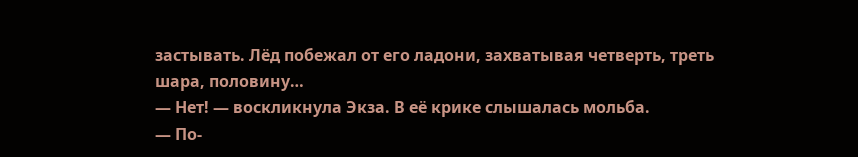застывать. Лёд побежал от его ладони, захватывая четверть, треть шара, половину…
— Нет! — воскликнула Экза. В её крике слышалась мольба.
— По-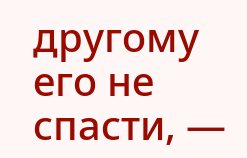другому его не спасти, —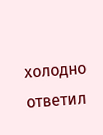холодно ответил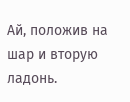Ай, положив на шар и вторую ладонь.